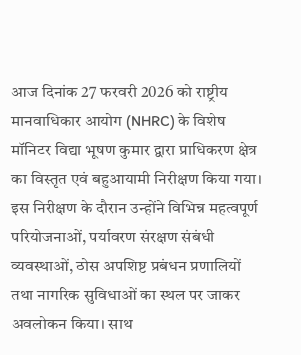आज दिनांक 27 फरवरी 2026 को राष्ट्रीय मानवाधिकार आयोग (NHRC) के विशेष मॉनिटर विद्या भूषण कुमार द्वारा प्राधिकरण क्षेत्र का विस्तृत एवं बहुआयामी निरीक्षण किया गया। इस निरीक्षण के दौरान उन्होंने विभिन्न महत्वपूर्ण परियोजनाओं, पर्यावरण संरक्षण संबंधी व्यवस्थाओं, ठोस अपशिष्ट प्रबंधन प्रणालियों तथा नागरिक सुविधाओं का स्थल पर जाकर अवलोकन किया। साथ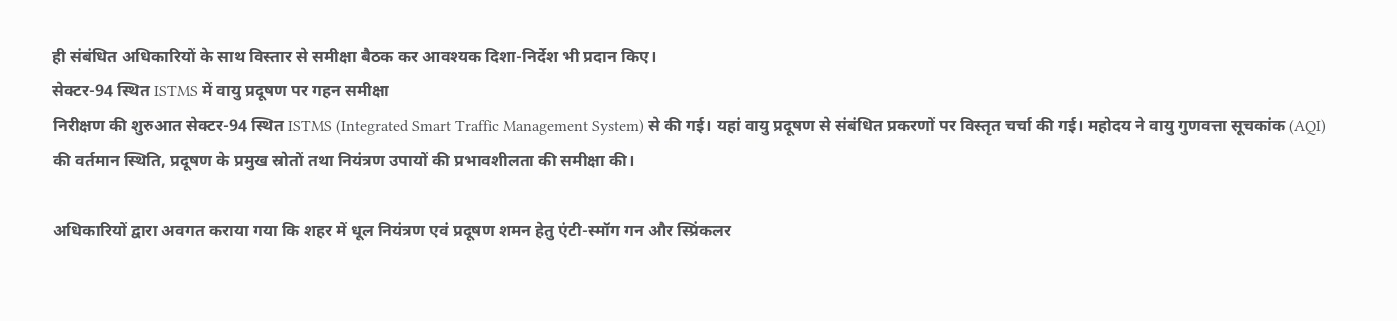ही संबंधित अधिकारियों के साथ विस्तार से समीक्षा बैठक कर आवश्यक दिशा-निर्देश भी प्रदान किए।
सेक्टर-94 स्थित ISTMS में वायु प्रदूषण पर गहन समीक्षा
निरीक्षण की शुरुआत सेक्टर-94 स्थित ISTMS (Integrated Smart Traffic Management System) से की गई। यहां वायु प्रदूषण से संबंधित प्रकरणों पर विस्तृत चर्चा की गई। महोदय ने वायु गुणवत्ता सूचकांक (AQI) की वर्तमान स्थिति, प्रदूषण के प्रमुख स्रोतों तथा नियंत्रण उपायों की प्रभावशीलता की समीक्षा की।

अधिकारियों द्वारा अवगत कराया गया कि शहर में धूल नियंत्रण एवं प्रदूषण शमन हेतु एंटी-स्मॉग गन और स्प्रिंकलर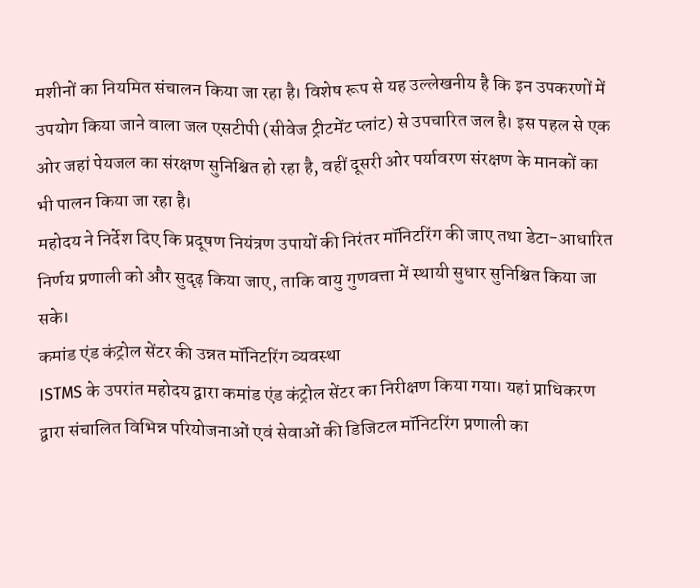मशीनों का नियमित संचालन किया जा रहा है। विशेष रूप से यह उल्लेखनीय है कि इन उपकरणों में उपयोग किया जाने वाला जल एसटीपी (सीवेज ट्रीटमेंट प्लांट) से उपचारित जल है। इस पहल से एक ओर जहां पेयजल का संरक्षण सुनिश्चित हो रहा है, वहीं दूसरी ओर पर्यावरण संरक्षण के मानकों का भी पालन किया जा रहा है।
महोदय ने निर्देश दिए कि प्रदूषण नियंत्रण उपायों की निरंतर मॉनिटरिंग की जाए तथा डेटा-आधारित निर्णय प्रणाली को और सुदृढ़ किया जाए, ताकि वायु गुणवत्ता में स्थायी सुधार सुनिश्चित किया जा सके।
कमांड एंड कंट्रोल सेंटर की उन्नत मॉनिटरिंग व्यवस्था
ISTMS के उपरांत महोदय द्वारा कमांड एंड कंट्रोल सेंटर का निरीक्षण किया गया। यहां प्राधिकरण द्वारा संचालित विभिन्न परियोजनाओं एवं सेवाओं की डिजिटल मॉनिटरिंग प्रणाली का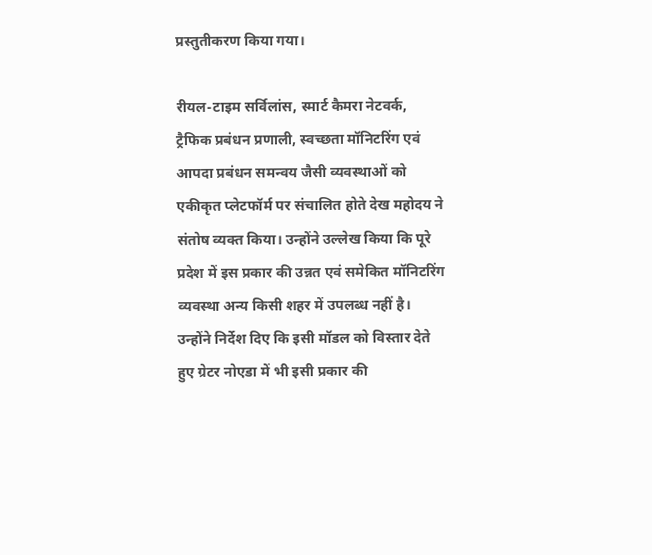प्रस्तुतीकरण किया गया।

रीयल-टाइम सर्विलांस, स्मार्ट कैमरा नेटवर्क, ट्रैफिक प्रबंधन प्रणाली, स्वच्छता मॉनिटरिंग एवं आपदा प्रबंधन समन्वय जैसी व्यवस्थाओं को एकीकृत प्लेटफॉर्म पर संचालित होते देख महोदय ने संतोष व्यक्त किया। उन्होंने उल्लेख किया कि पूरे प्रदेश में इस प्रकार की उन्नत एवं समेकित मॉनिटरिंग व्यवस्था अन्य किसी शहर में उपलब्ध नहीं है।
उन्होंने निर्देश दिए कि इसी मॉडल को विस्तार देते हुए ग्रेटर नोएडा में भी इसी प्रकार की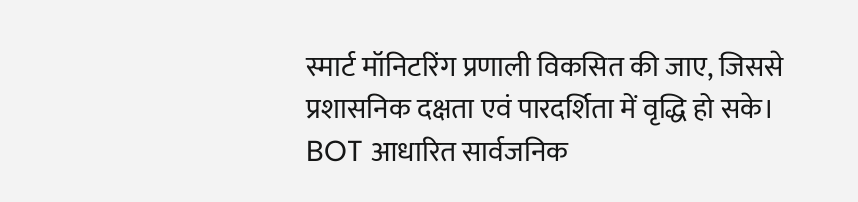स्मार्ट मॉनिटरिंग प्रणाली विकसित की जाए, जिससे प्रशासनिक दक्षता एवं पारदर्शिता में वृद्धि हो सके।
BOT आधारित सार्वजनिक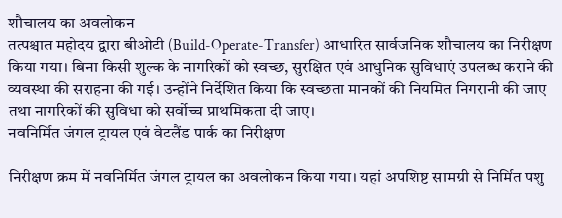शौचालय का अवलोकन
तत्पश्चात महोदय द्वारा बीओटी (Build-Operate-Transfer) आधारित सार्वजनिक शौचालय का निरीक्षण किया गया। बिना किसी शुल्क के नागरिकों को स्वच्छ, सुरक्षित एवं आधुनिक सुविधाएं उपलब्ध कराने की व्यवस्था की सराहना की गई। उन्होंने निर्देशित किया कि स्वच्छता मानकों की नियमित निगरानी की जाए तथा नागरिकों की सुविधा को सर्वोच्च प्राथमिकता दी जाए।
नवनिर्मित जंगल ट्रायल एवं वेटलैंड पार्क का निरीक्षण

निरीक्षण क्रम में नवनिर्मित जंगल ट्रायल का अवलोकन किया गया। यहां अपशिष्ट सामग्री से निर्मित पशु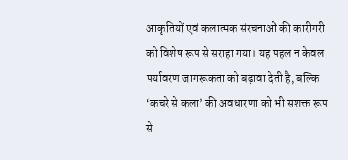आकृतियों एवं कलात्मक संरचनाओं की कारीगरी को विशेष रूप से सराहा गया। यह पहल न केवल पर्यावरण जागरूकता को बढ़ावा देती है, बल्कि ‘कचरे से कला’ की अवधारणा को भी सशक्त रूप से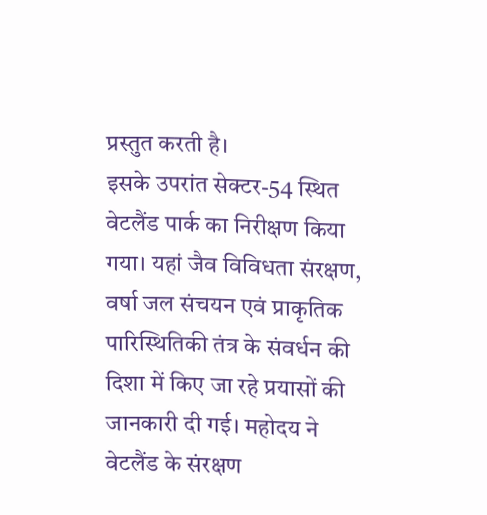प्रस्तुत करती है।
इसके उपरांत सेक्टर-54 स्थित वेटलैंड पार्क का निरीक्षण किया गया। यहां जैव विविधता संरक्षण, वर्षा जल संचयन एवं प्राकृतिक पारिस्थितिकी तंत्र के संवर्धन की दिशा में किए जा रहे प्रयासों की जानकारी दी गई। महोदय ने वेटलैंड के संरक्षण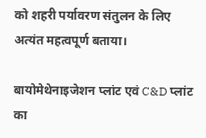को शहरी पर्यावरण संतुलन के लिए अत्यंत महत्वपूर्ण बताया।

बायोमेथेनाइजेशन प्लांट एवं C&D प्लांट का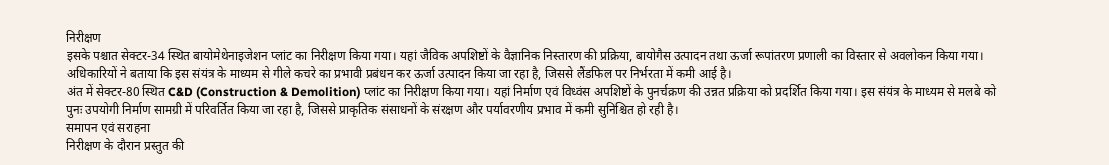निरीक्षण
इसके पश्चात सेक्टर-34 स्थित बायोमेथेनाइजेशन प्लांट का निरीक्षण किया गया। यहां जैविक अपशिष्टों के वैज्ञानिक निस्तारण की प्रक्रिया, बायोगैस उत्पादन तथा ऊर्जा रूपांतरण प्रणाली का विस्तार से अवलोकन किया गया। अधिकारियों ने बताया कि इस संयंत्र के माध्यम से गीले कचरे का प्रभावी प्रबंधन कर ऊर्जा उत्पादन किया जा रहा है, जिससे लैंडफिल पर निर्भरता में कमी आई है।
अंत में सेक्टर-80 स्थित C&D (Construction & Demolition) प्लांट का निरीक्षण किया गया। यहां निर्माण एवं विध्वंस अपशिष्टों के पुनर्चक्रण की उन्नत प्रक्रिया को प्रदर्शित किया गया। इस संयंत्र के माध्यम से मलबे को पुनः उपयोगी निर्माण सामग्री में परिवर्तित किया जा रहा है, जिससे प्राकृतिक संसाधनों के संरक्षण और पर्यावरणीय प्रभाव में कमी सुनिश्चित हो रही है।
समापन एवं सराहना
निरीक्षण के दौरान प्रस्तुत की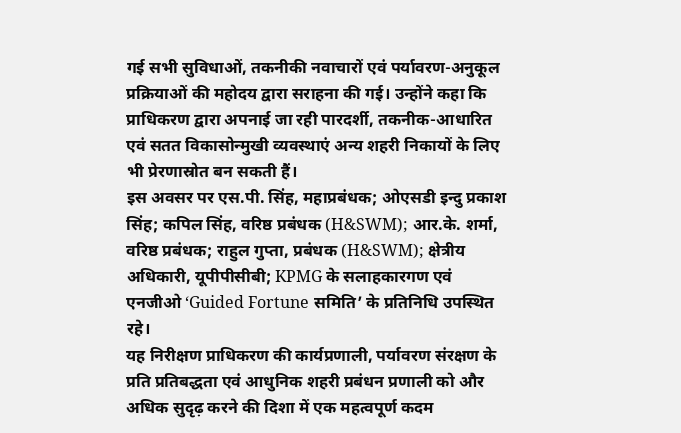गई सभी सुविधाओं, तकनीकी नवाचारों एवं पर्यावरण-अनुकूल प्रक्रियाओं की महोदय द्वारा सराहना की गई। उन्होंने कहा कि प्राधिकरण द्वारा अपनाई जा रही पारदर्शी, तकनीक-आधारित एवं सतत विकासोन्मुखी व्यवस्थाएं अन्य शहरी निकायों के लिए भी प्रेरणास्रोत बन सकती हैं।
इस अवसर पर एस.पी. सिंह, महाप्रबंधक; ओएसडी इन्दु प्रकाश सिंह; कपिल सिंह, वरिष्ठ प्रबंधक (H&SWM); आर.के. शर्मा, वरिष्ठ प्रबंधक; राहुल गुप्ता, प्रबंधक (H&SWM); क्षेत्रीय अधिकारी, यूपीपीसीबी; KPMG के सलाहकारगण एवं एनजीओ ‘Guided Fortune समिति’ के प्रतिनिधि उपस्थित रहे।
यह निरीक्षण प्राधिकरण की कार्यप्रणाली, पर्यावरण संरक्षण के प्रति प्रतिबद्धता एवं आधुनिक शहरी प्रबंधन प्रणाली को और अधिक सुदृढ़ करने की दिशा में एक महत्वपूर्ण कदम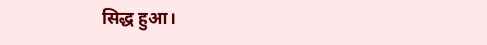सिद्ध हुआ।